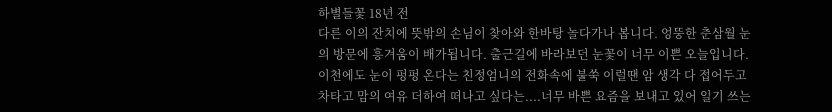하별들꽃 18년 전
다른 이의 잔치에 뜻밖의 손님이 찾아와 한바탕 놀다가나 봅니다. 엉뚱한 춘삼월 눈의 방문에 흥겨움이 배가됩니다. 출근길에 바라보던 눈꽃이 너무 이쁜 오늘입니다. 이천에도 눈이 펑펑 온다는 친정엄니의 전화속에 불쑥 이럴땐 암 생각 다 접어두고 차타고 맘의 여유 더하여 떠나고 싶다는....너무 바쁜 요즘을 보내고 있어 일기 쓰는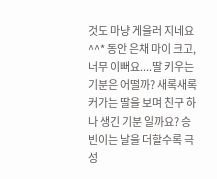것도 마냥 게을러 지네요^^* 동안 은채 마이 크고, 너무 이뻐요....딸 키우는 기분은 어떨까? 새록새록 커가는 딸을 보며 친구 하나 생긴 기분 일까요? 승빈이는 날을 더할수록 극성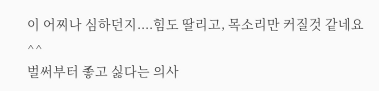이 어찌나 심하던지....힘도 딸리고, 목소리만 커질것 같네요^^
벌써부터 좋고 싫다는 의사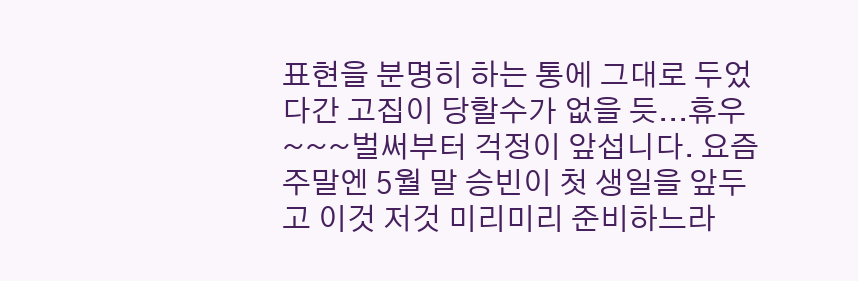표현을 분명히 하는 통에 그대로 두었다간 고집이 당할수가 없을 듯...휴우~~~벌써부터 걱정이 앞섭니다. 요즘 주말엔 5월 말 승빈이 첫 생일을 앞두고 이것 저것 미리미리 준비하느라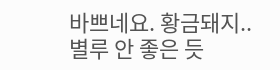바쁘네요. 황금돼지..별루 안 좋은 듯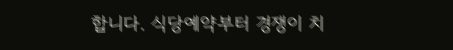합니다. 식당예약부터 경쟁이 치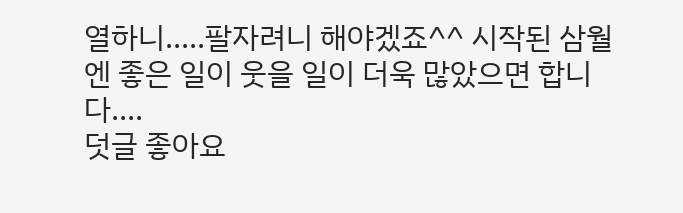열하니.....팔자려니 해야겠죠^^ 시작된 삼월엔 좋은 일이 웃을 일이 더욱 많았으면 합니다....
덧글 좋아요